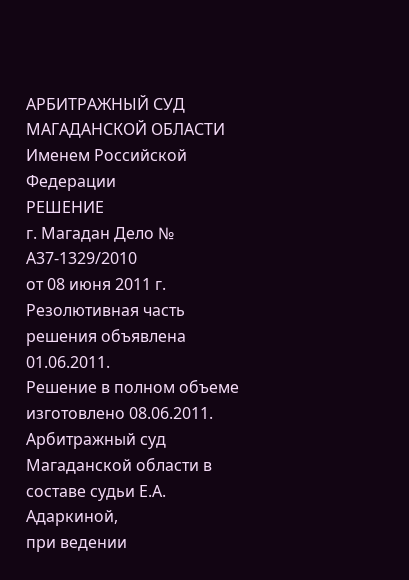АРБИТРАЖНЫЙ СУД МАГАДАНСКОЙ ОБЛАСТИ
Именем Российской Федерации
РЕШЕНИЕ
г. Магадан Дело № А37-1329/2010
от 08 июня 2011 г.
Резолютивная часть решения объявлена 01.06.2011.
Решение в полном объеме изготовлено 08.06.2011.
Арбитражный суд Магаданской области в составе судьи Е.А. Адаркиной,
при ведении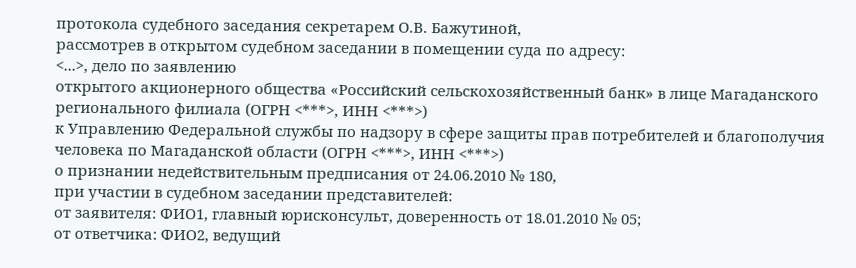протокола судебного заседания секретарем О.В. Бажутиной,
рассмотрев в открытом судебном заседании в помещении суда по адресу:
<...>, дело по заявлению
открытого акционерного общества «Российский сельскохозяйственный банк» в лице Магаданского регионального филиала (ОГРН <***>, ИНН <***>)
к Управлению Федеральной службы по надзору в сфере защиты прав потребителей и благополучия человека по Магаданской области (ОГРН <***>, ИНН <***>)
о признании недействительным предписания от 24.06.2010 № 180,
при участии в судебном заседании представителей:
от заявителя: ФИО1, главный юрисконсульт, доверенность от 18.01.2010 № 05;
от ответчика: ФИО2, ведущий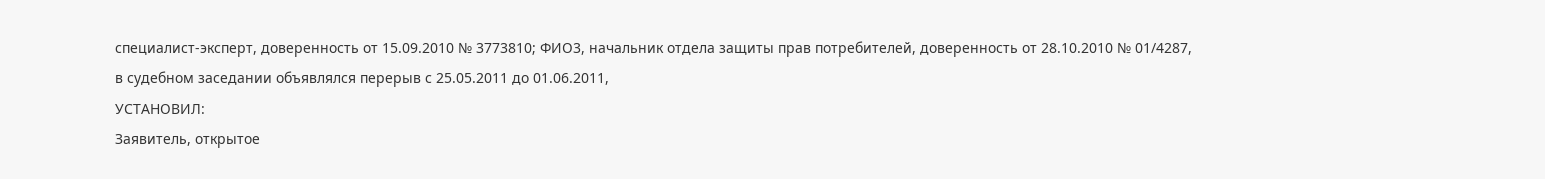специалист-эксперт, доверенность от 15.09.2010 № 3773810; ФИО3, начальник отдела защиты прав потребителей, доверенность от 28.10.2010 № 01/4287,
в судебном заседании объявлялся перерыв с 25.05.2011 до 01.06.2011,
УСТАНОВИЛ:
Заявитель, открытое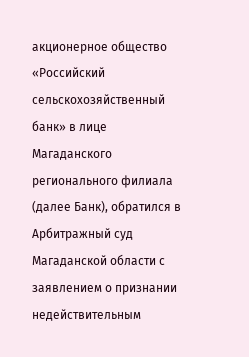акционерное общество «Российский сельскохозяйственный банк» в лице Магаданского регионального филиала (далее Банк), обратился в Арбитражный суд Магаданской области с заявлением о признании недействительным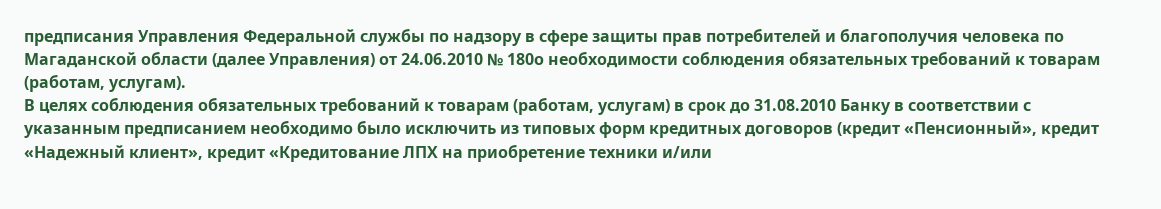предписания Управления Федеральной службы по надзору в сфере защиты прав потребителей и благополучия человека по Магаданской области (далее Управления) от 24.06.2010 № 180о необходимости соблюдения обязательных требований к товарам (работам, услугам).
В целях соблюдения обязательных требований к товарам (работам, услугам) в срок до 31.08.2010 Банку в соответствии с указанным предписанием необходимо было исключить из типовых форм кредитных договоров (кредит «Пенсионный», кредит «Надежный клиент», кредит «Кредитование ЛПХ на приобретение техники и/или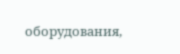оборудования,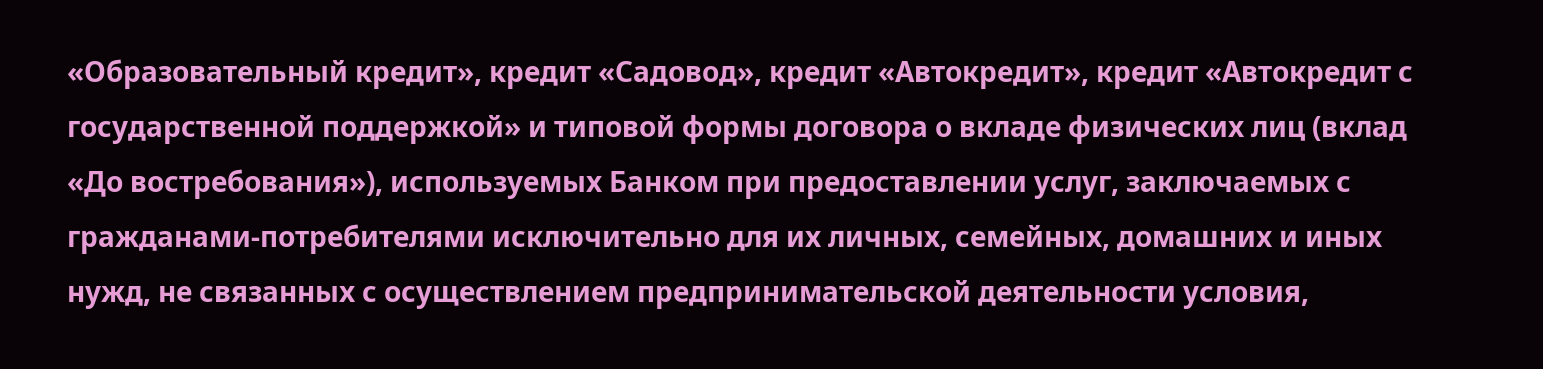«Образовательный кредит», кредит «Садовод», кредит «Автокредит», кредит «Автокредит с государственной поддержкой» и типовой формы договора о вкладе физических лиц (вклад «До востребования»), используемых Банком при предоставлении услуг, заключаемых с гражданами-потребителями исключительно для их личных, семейных, домашних и иных нужд, не связанных с осуществлением предпринимательской деятельности условия,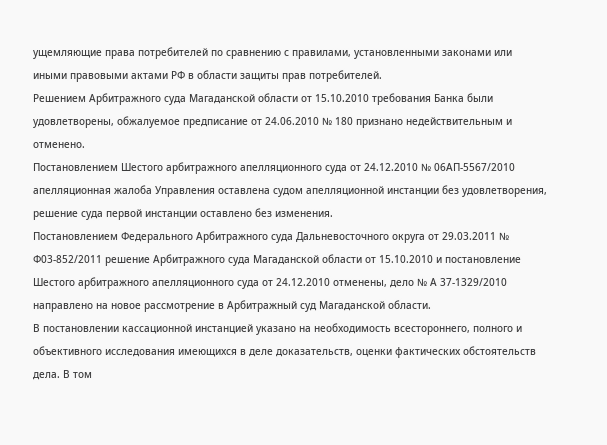ущемляющие права потребителей по сравнению с правилами, установленными законами или иными правовыми актами РФ в области защиты прав потребителей.
Решением Арбитражного суда Магаданской области от 15.10.2010 требования Банка были удовлетворены, обжалуемое предписание от 24.06.2010 № 180 признано недействительным и отменено.
Постановлением Шестого арбитражного апелляционного суда от 24.12.2010 № 06АП-5567/2010 апелляционная жалоба Управления оставлена судом апелляционной инстанции без удовлетворения, решение суда первой инстанции оставлено без изменения.
Постановлением Федерального Арбитражного суда Дальневосточного округа от 29.03.2011 № Ф03-852/2011 решение Арбитражного суда Магаданской области от 15.10.2010 и постановление Шестого арбитражного апелляционного суда от 24.12.2010 отменены, дело № А 37-1329/2010 направлено на новое рассмотрение в Арбитражный суд Магаданской области.
В постановлении кассационной инстанцией указано на необходимость всестороннего, полного и объективного исследования имеющихся в деле доказательств, оценки фактических обстоятельств дела. В том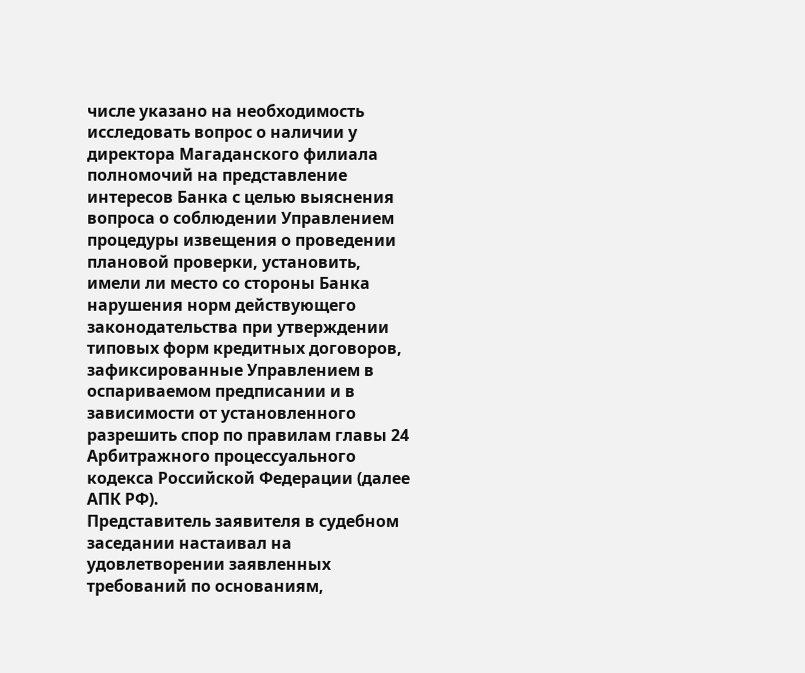числе указано на необходимость исследовать вопрос о наличии у директора Магаданского филиала полномочий на представление интересов Банка с целью выяснения вопроса о соблюдении Управлением процедуры извещения о проведении плановой проверки, установить, имели ли место со стороны Банка нарушения норм действующего законодательства при утверждении типовых форм кредитных договоров, зафиксированные Управлением в оспариваемом предписании и в зависимости от установленного разрешить спор по правилам главы 24 Арбитражного процессуального кодекса Российской Федерации (далее АПК РФ).
Представитель заявителя в судебном заседании настаивал на удовлетворении заявленных требований по основаниям,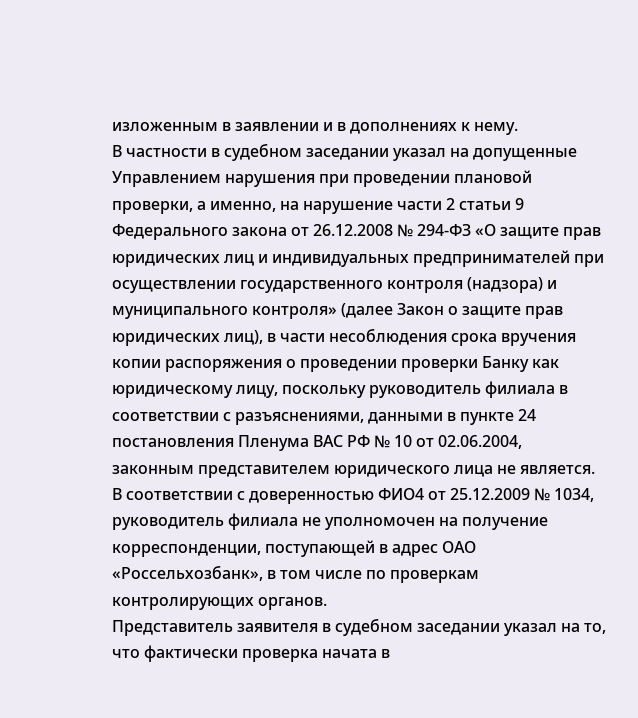изложенным в заявлении и в дополнениях к нему.
В частности в судебном заседании указал на допущенные Управлением нарушения при проведении плановой проверки, а именно, на нарушение части 2 статьи 9 Федерального закона от 26.12.2008 № 294-ФЗ «О защите прав юридических лиц и индивидуальных предпринимателей при осуществлении государственного контроля (надзора) и муниципального контроля» (далее Закон о защите прав юридических лиц), в части несоблюдения срока вручения копии распоряжения о проведении проверки Банку как юридическому лицу, поскольку руководитель филиала в соответствии с разъяснениями, данными в пункте 24 постановления Пленума ВАС РФ № 10 от 02.06.2004, законным представителем юридического лица не является.
В соответствии с доверенностью ФИО4 от 25.12.2009 № 1034, руководитель филиала не уполномочен на получение корреспонденции, поступающей в адрес ОАО «Россельхозбанк», в том числе по проверкам контролирующих органов.
Представитель заявителя в судебном заседании указал на то, что фактически проверка начата в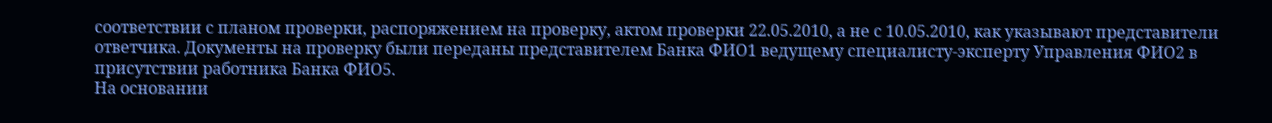соответствии с планом проверки, распоряжением на проверку, актом проверки 22.05.2010, а не с 10.05.2010, как указывают представители ответчика. Документы на проверку были переданы представителем Банка ФИО1 ведущему специалисту-эксперту Управления ФИО2 в присутствии работника Банка ФИО5.
На основании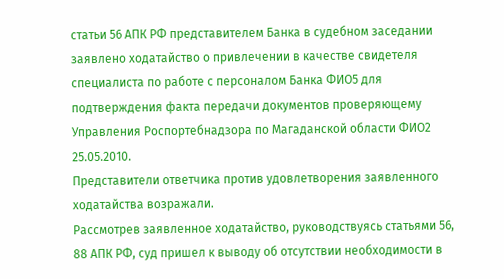статьи 56 АПК РФ представителем Банка в судебном заседании заявлено ходатайство о привлечении в качестве свидетеля специалиста по работе с персоналом Банка ФИО5 для подтверждения факта передачи документов проверяющему Управления Роспортебнадзора по Магаданской области ФИО2 25.05.2010.
Представители ответчика против удовлетворения заявленного ходатайства возражали.
Рассмотрев заявленное ходатайство, руководствуясь статьями 56, 88 АПК РФ, суд пришел к выводу об отсутствии необходимости в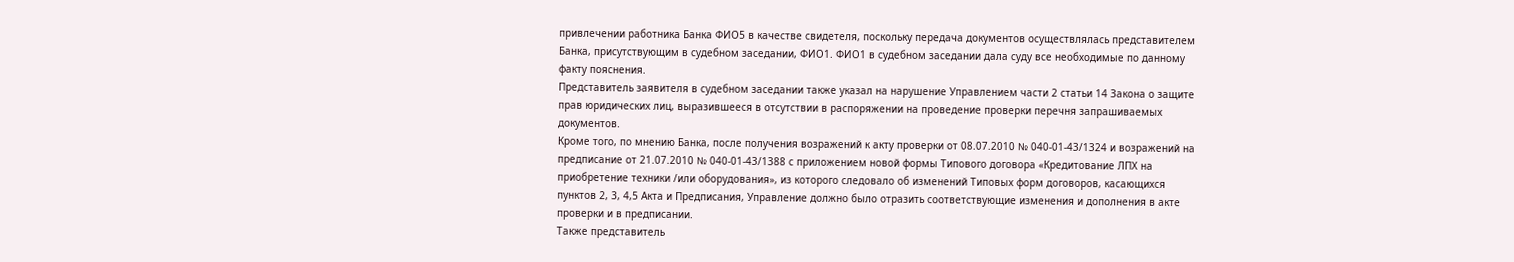привлечении работника Банка ФИО5 в качестве свидетеля, поскольку передача документов осуществлялась представителем Банка, присутствующим в судебном заседании, ФИО1. ФИО1 в судебном заседании дала суду все необходимые по данному факту пояснения.
Представитель заявителя в судебном заседании также указал на нарушение Управлением части 2 статьи 14 Закона о защите прав юридических лиц, выразившееся в отсутствии в распоряжении на проведение проверки перечня запрашиваемых документов.
Кроме того, по мнению Банка, после получения возражений к акту проверки от 08.07.2010 № 040-01-43/1324 и возражений на предписание от 21.07.2010 № 040-01-43/1388 с приложением новой формы Типового договора «Кредитование ЛПХ на приобретение техники /или оборудования», из которого следовало об изменений Типовых форм договоров, касающихся пунктов 2, 3, 4,5 Акта и Предписания, Управление должно было отразить соответствующие изменения и дополнения в акте проверки и в предписании.
Также представитель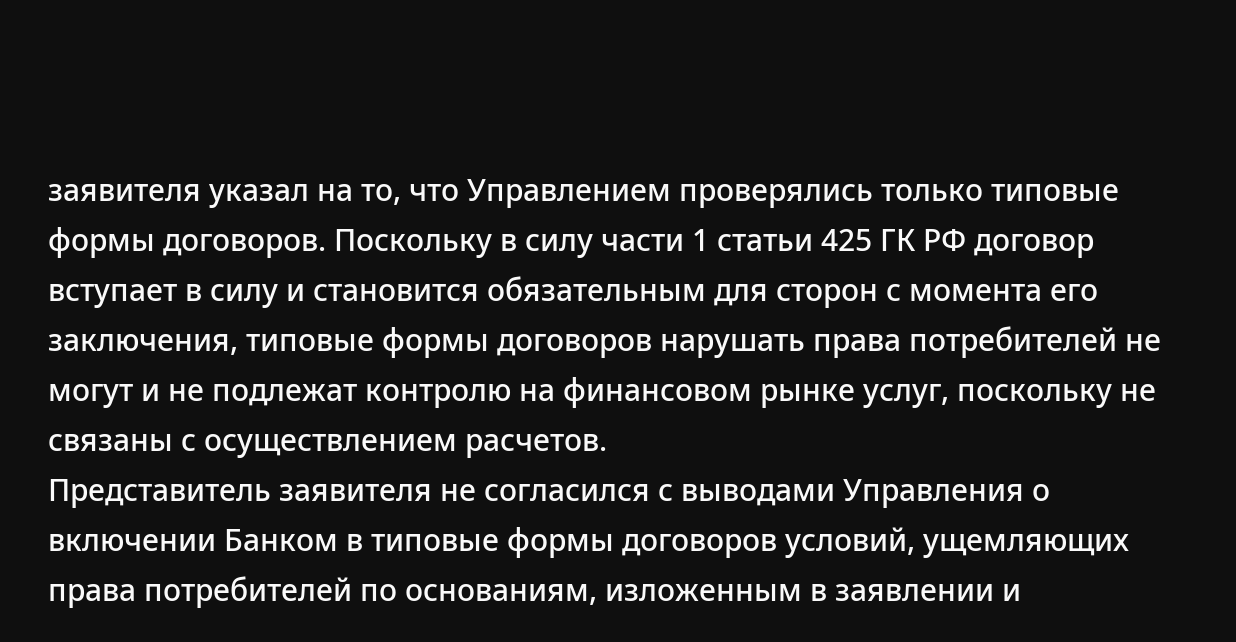заявителя указал на то, что Управлением проверялись только типовые формы договоров. Поскольку в силу части 1 статьи 425 ГК РФ договор вступает в силу и становится обязательным для сторон с момента его заключения, типовые формы договоров нарушать права потребителей не могут и не подлежат контролю на финансовом рынке услуг, поскольку не связаны с осуществлением расчетов.
Представитель заявителя не согласился с выводами Управления о включении Банком в типовые формы договоров условий, ущемляющих права потребителей по основаниям, изложенным в заявлении и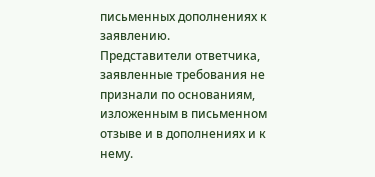письменных дополнениях к заявлению.
Представители ответчика, заявленные требования не признали по основаниям, изложенным в письменном отзыве и в дополнениях и к нему.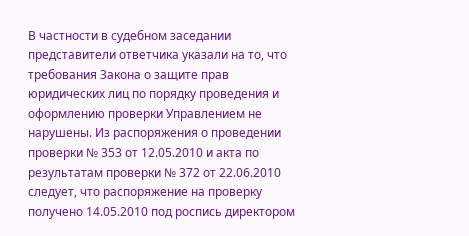В частности в судебном заседании представители ответчика указали на то, что требования Закона о защите прав юридических лиц по порядку проведения и оформлению проверки Управлением не нарушены. Из распоряжения о проведении проверки № 353 от 12.05.2010 и акта по результатам проверки № 372 от 22.06.2010 следует, что распоряжение на проверку получено 14.05.2010 под роспись директором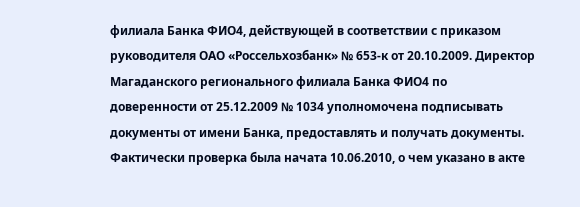филиала Банка ФИО4, действующей в соответствии с приказом руководителя ОАО «Россельхозбанк» № 653-к от 20.10.2009. Директор Магаданского регионального филиала Банка ФИО4 по доверенности от 25.12.2009 № 1034 уполномочена подписывать документы от имени Банка, предоставлять и получать документы.
Фактически проверка была начата 10.06.2010, о чем указано в акте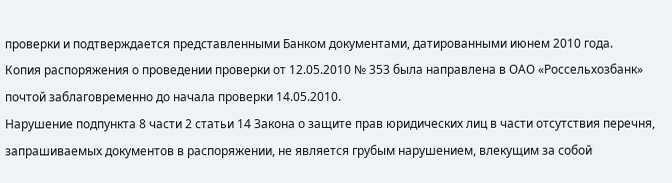проверки и подтверждается представленными Банком документами, датированными июнем 2010 года.
Копия распоряжения о проведении проверки от 12.05.2010 № 353 была направлена в ОАО «Россельхозбанк» почтой заблаговременно до начала проверки 14.05.2010.
Нарушение подпункта 8 части 2 статьи 14 Закона о защите прав юридических лиц в части отсутствия перечня, запрашиваемых документов в распоряжении, не является грубым нарушением, влекущим за собой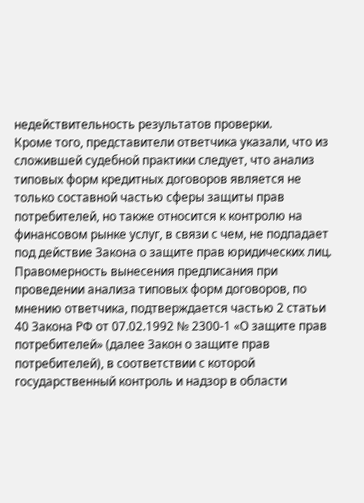недействительность результатов проверки.
Кроме того, представители ответчика указали, что из сложившей судебной практики следует, что анализ типовых форм кредитных договоров является не только составной частью сферы защиты прав потребителей, но также относится к контролю на финансовом рынке услуг, в связи с чем, не подпадает под действие Закона о защите прав юридических лиц.
Правомерность вынесения предписания при проведении анализа типовых форм договоров, по мнению ответчика, подтверждается частью 2 статьи 40 Закона РФ от 07.02.1992 № 2300-1 «О защите прав потребителей» (далее Закон о защите прав потребителей), в соответствии с которой государственный контроль и надзор в области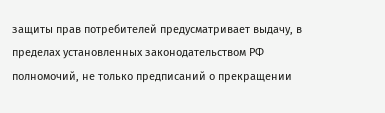защиты прав потребителей предусматривает выдачу, в пределах установленных законодательством РФ полномочий, не только предписаний о прекращении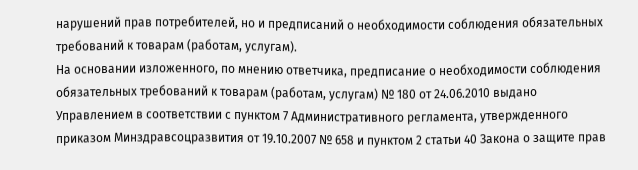нарушений прав потребителей, но и предписаний о необходимости соблюдения обязательных требований к товарам (работам, услугам).
На основании изложенного, по мнению ответчика, предписание о необходимости соблюдения обязательных требований к товарам (работам, услугам) № 180 от 24.06.2010 выдано Управлением в соответствии с пунктом 7 Административного регламента, утвержденного приказом Минздравсоцразвития от 19.10.2007 № 658 и пунктом 2 статьи 40 Закона о защите прав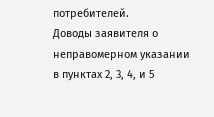потребителей.
Доводы заявителя о неправомерном указании в пунктах 2, 3, 4, и 5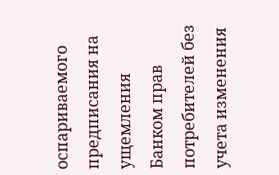оспариваемого предписания на ущемления Банком прав потребителей без учета изменения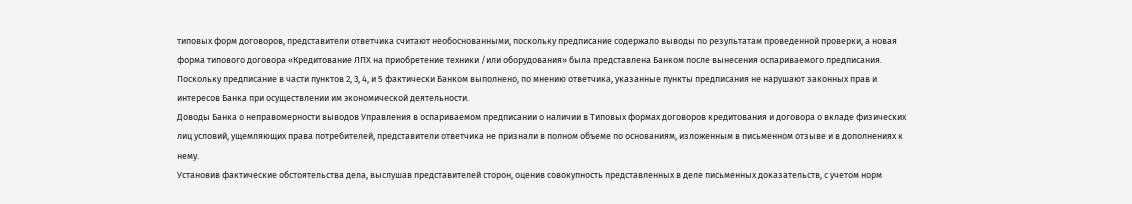типовых форм договоров, представители ответчика считают необоснованными, поскольку предписание содержало выводы по результатам проведенной проверки, а новая форма типового договора «Кредитование ЛПХ на приобретение техники /или оборудования» была представлена Банком после вынесения оспариваемого предписания.
Поскольку предписание в части пунктов 2, 3, 4, и 5 фактически Банком выполнено, по мнению ответчика, указанные пункты предписания не нарушают законных прав и интересов Банка при осуществлении им экономической деятельности.
Доводы Банка о неправомерности выводов Управления в оспариваемом предписании о наличии в Типовых формах договоров кредитования и договора о вкладе физических лиц условий, ущемляющих права потребителей, представители ответчика не признали в полном объеме по основаниям, изложенным в письменном отзыве и в дополнениях к нему.
Установив фактические обстоятельства дела, выслушав представителей сторон, оценив совокупность представленных в деле письменных доказательств, с учетом норм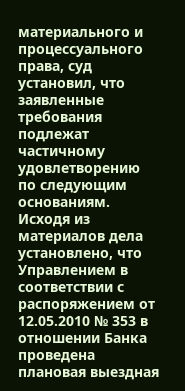материального и процессуального права, суд установил, что заявленные требования подлежат частичному удовлетворению по следующим основаниям.
Исходя из материалов дела установлено, что Управлением в соответствии с распоряжением от 12.05.2010 № 353 в отношении Банка проведена плановая выездная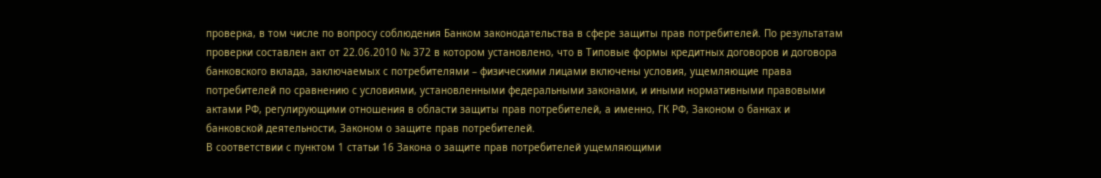проверка, в том числе по вопросу соблюдения Банком законодательства в сфере защиты прав потребителей. По результатам проверки составлен акт от 22.06.2010 № 372 в котором установлено, что в Типовые формы кредитных договоров и договора банковского вклада, заключаемых с потребителями – физическими лицами включены условия, ущемляющие права потребителей по сравнению с условиями, установленными федеральными законами, и иными нормативными правовыми актами РФ, регулирующими отношения в области защиты прав потребителей, а именно, ГК РФ, Законом о банках и банковской деятельности, Законом о защите прав потребителей.
В соответствии с пунктом 1 статьи 16 Закона о защите прав потребителей ущемляющими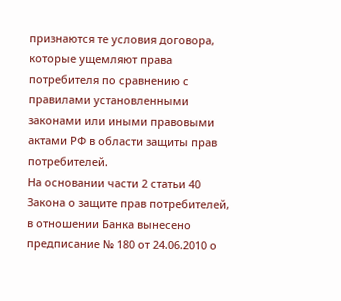признаются те условия договора, которые ущемляют права потребителя по сравнению с правилами установленными законами или иными правовыми актами РФ в области защиты прав потребителей.
На основании части 2 статьи 40 Закона о защите прав потребителей, в отношении Банка вынесено предписание № 180 от 24.06.2010 о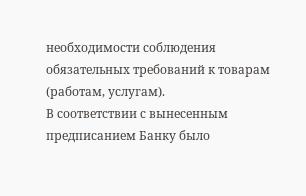необходимости соблюдения обязательных требований к товарам (работам, услугам).
В соответствии с вынесенным предписанием Банку было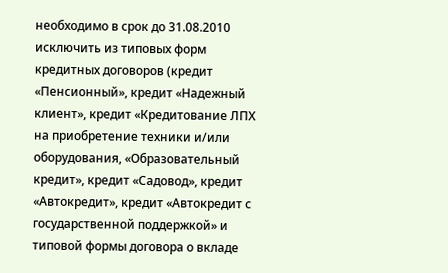необходимо в срок до 31.08.2010 исключить из типовых форм кредитных договоров (кредит «Пенсионный», кредит «Надежный клиент», кредит «Кредитование ЛПХ на приобретение техники и/или оборудования, «Образовательный кредит», кредит «Садовод», кредит «Автокредит», кредит «Автокредит с государственной поддержкой» и типовой формы договора о вкладе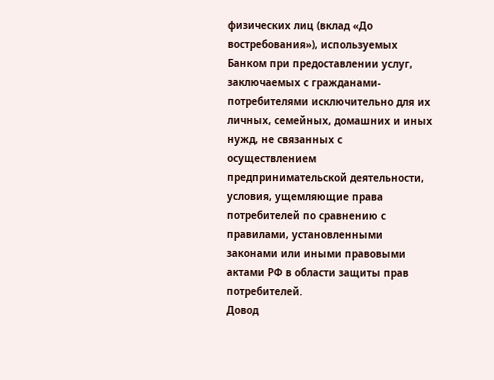физических лиц (вклад «До востребования»), используемых Банком при предоставлении услуг, заключаемых с гражданами-потребителями исключительно для их личных, семейных, домашних и иных нужд, не связанных с осуществлением предпринимательской деятельности, условия, ущемляющие права потребителей по сравнению с правилами, установленными законами или иными правовыми актами РФ в области защиты прав потребителей.
Довод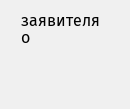заявителя о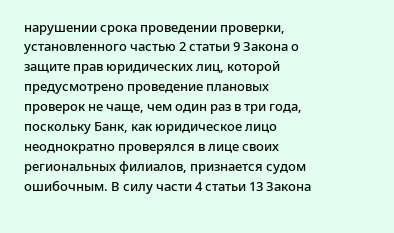нарушении срока проведении проверки, установленного частью 2 статьи 9 Закона о защите прав юридических лиц, которой предусмотрено проведение плановых проверок не чаще, чем один раз в три года, поскольку Банк, как юридическое лицо неоднократно проверялся в лице своих региональных филиалов, признается судом ошибочным. В силу части 4 статьи 13 Закона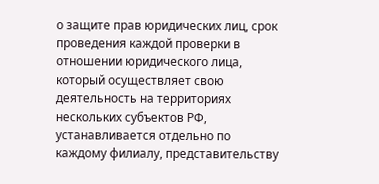о защите прав юридических лиц, срок проведения каждой проверки в отношении юридического лица, который осуществляет свою деятельность на территориях нескольких субъектов РФ, устанавливается отдельно по каждому филиалу, представительству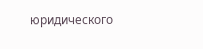юридического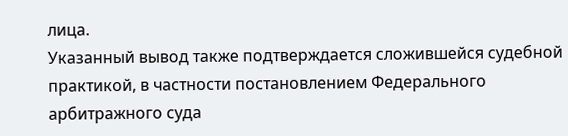лица.
Указанный вывод также подтверждается сложившейся судебной практикой, в частности постановлением Федерального арбитражного суда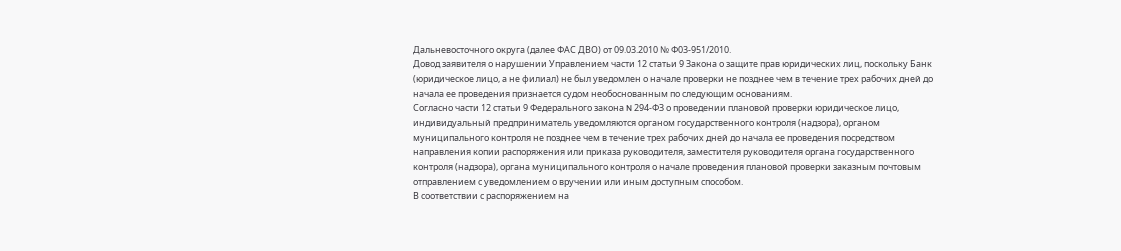Дальневосточного округа (далее ФАС ДВО) от 09.03.2010 № Ф03-951/2010.
Довод заявителя о нарушении Управлением части 12 статьи 9 Закона о защите прав юридических лиц, поскольку Банк (юридическое лицо, а не филиал) не был уведомлен о начале проверки не позднее чем в течение трех рабочих дней до начала ее проведения признается судом необоснованным по следующим основаниям.
Согласно части 12 статьи 9 Федерального закона N 294-ФЗ о проведении плановой проверки юридическое лицо, индивидуальный предприниматель уведомляются органом государственного контроля (надзора), органом муниципального контроля не позднее чем в течение трех рабочих дней до начала ее проведения посредством направления копии распоряжения или приказа руководителя, заместителя руководителя органа государственного контроля (надзора), органа муниципального контроля о начале проведения плановой проверки заказным почтовым отправлением с уведомлением о вручении или иным доступным способом.
В соответствии с распоряжением на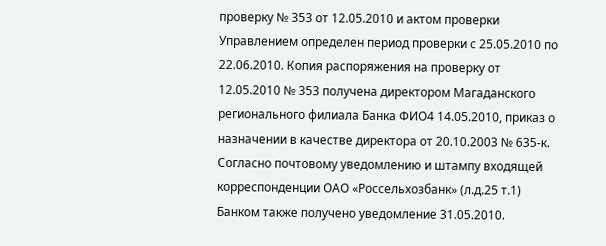проверку № 353 от 12.05.2010 и актом проверки Управлением определен период проверки с 25.05.2010 по 22.06.2010. Копия распоряжения на проверку от 12.05.2010 № 353 получена директором Магаданского регионального филиала Банка ФИО4 14.05.2010, приказ о назначении в качестве директора от 20.10.2003 № 635-к. Согласно почтовому уведомлению и штампу входящей корреспонденции ОАО «Россельхозбанк» (л.д.25 т.1) Банком также получено уведомление 31.05.2010.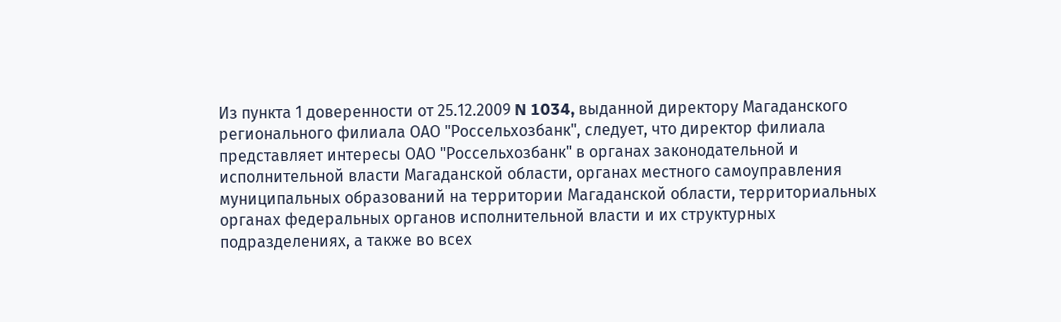Из пункта 1 доверенности от 25.12.2009 N 1034, выданной директору Магаданского регионального филиала ОАО "Россельхозбанк", следует, что директор филиала представляет интересы ОАО "Россельхозбанк" в органах законодательной и исполнительной власти Магаданской области, органах местного самоуправления муниципальных образований на территории Магаданской области, территориальных органах федеральных органов исполнительной власти и их структурных подразделениях, а также во всех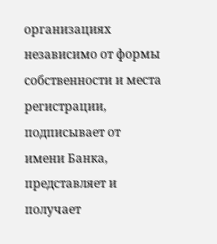организациях независимо от формы собственности и места регистрации, подписывает от имени Банка, представляет и получает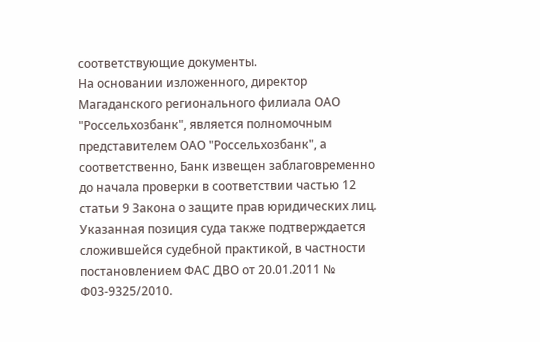соответствующие документы.
На основании изложенного, директор Магаданского регионального филиала ОАО "Россельхозбанк", является полномочным представителем ОАО "Россельхозбанк", а соответственно, Банк извещен заблаговременно до начала проверки в соответствии частью 12 статьи 9 Закона о защите прав юридических лиц.
Указанная позиция суда также подтверждается сложившейся судебной практикой, в частности постановлением ФАС ДВО от 20.01.2011 № Ф03-9325/2010.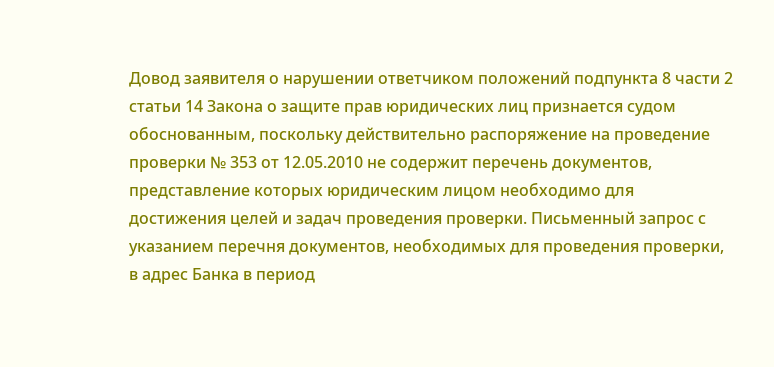Довод заявителя о нарушении ответчиком положений подпункта 8 части 2 статьи 14 Закона о защите прав юридических лиц признается судом обоснованным, поскольку действительно распоряжение на проведение проверки № 353 от 12.05.2010 не содержит перечень документов, представление которых юридическим лицом необходимо для достижения целей и задач проведения проверки. Письменный запрос с указанием перечня документов, необходимых для проведения проверки, в адрес Банка в период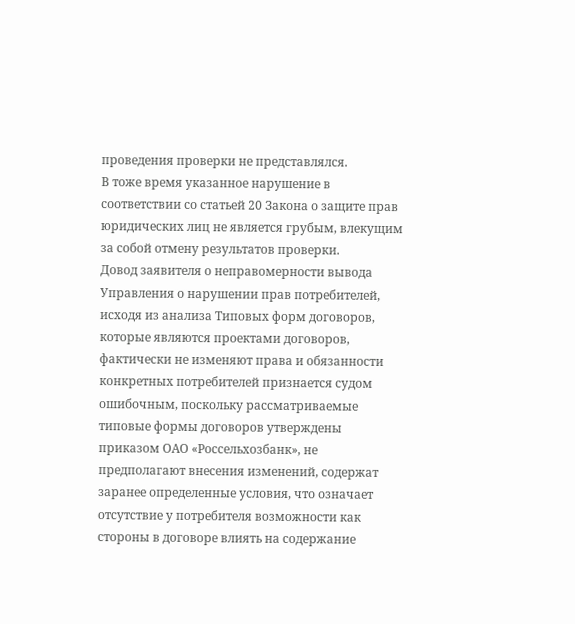проведения проверки не представлялся.
В тоже время указанное нарушение в соответствии со статьей 20 Закона о защите прав юридических лиц не является грубым, влекущим за собой отмену результатов проверки.
Довод заявителя о неправомерности вывода Управления о нарушении прав потребителей, исходя из анализа Типовых форм договоров, которые являются проектами договоров, фактически не изменяют права и обязанности конкретных потребителей признается судом ошибочным, поскольку рассматриваемые типовые формы договоров утверждены приказом ОАО «Россельхозбанк», не предполагают внесения изменений, содержат заранее определенные условия, что означает отсутствие у потребителя возможности как стороны в договоре влиять на содержание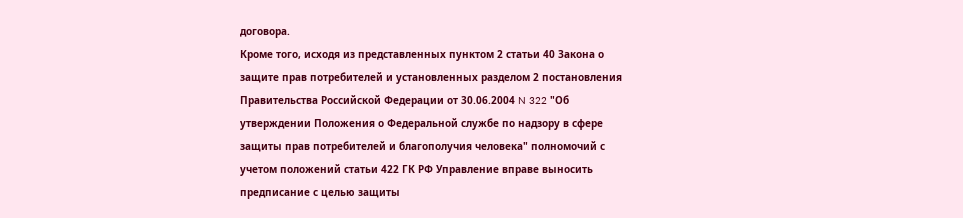договора.
Кроме того, исходя из представленных пунктом 2 статьи 40 Закона о защите прав потребителей и установленных разделом 2 постановления Правительства Российской Федерации от 30.06.2004 N 322 "Об утверждении Положения о Федеральной службе по надзору в сфере защиты прав потребителей и благополучия человека" полномочий с учетом положений статьи 422 ГК РФ Управление вправе выносить предписание с целью защиты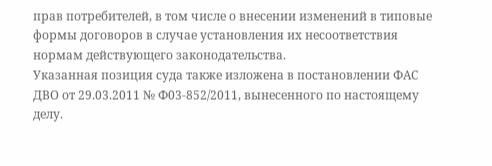прав потребителей, в том числе о внесении изменений в типовые формы договоров в случае установления их несоответствия нормам действующего законодательства.
Указанная позиция суда также изложена в постановлении ФАС ДВО от 29.03.2011 № Ф03-852/2011, вынесенного по настоящему делу.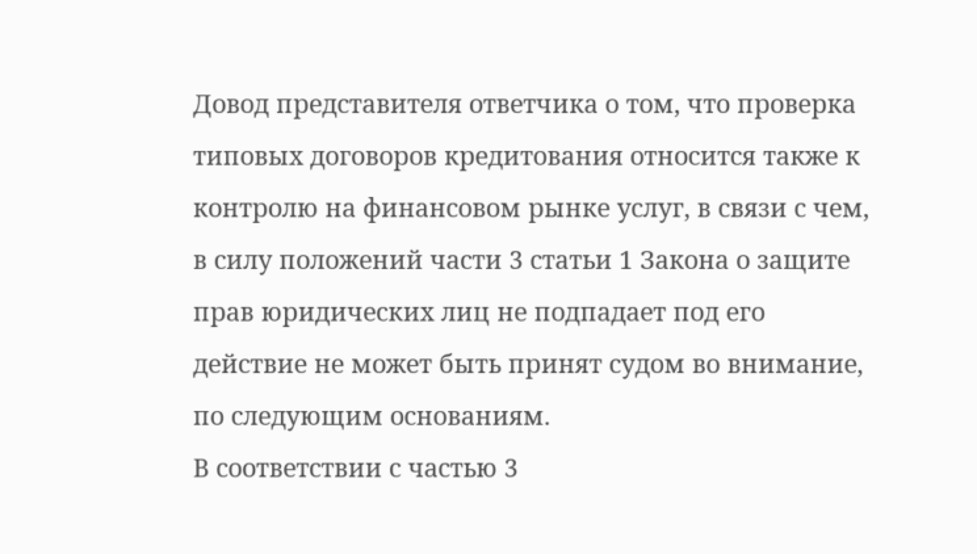Довод представителя ответчика о том, что проверка типовых договоров кредитования относится также к контролю на финансовом рынке услуг, в связи с чем, в силу положений части 3 статьи 1 Закона о защите прав юридических лиц не подпадает под его действие не может быть принят судом во внимание, по следующим основаниям.
В соответствии с частью 3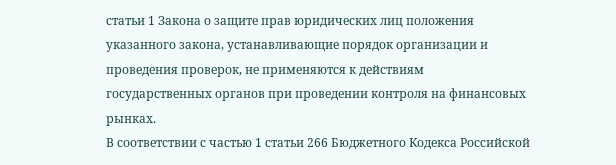статьи 1 Закона о защите прав юридических лиц положения указанного закона, устанавливающие порядок организации и проведения проверок, не применяются к действиям государственных органов при проведении контроля на финансовых рынках.
В соответствии с частью 1 статьи 266 Бюджетного Кодекса Российской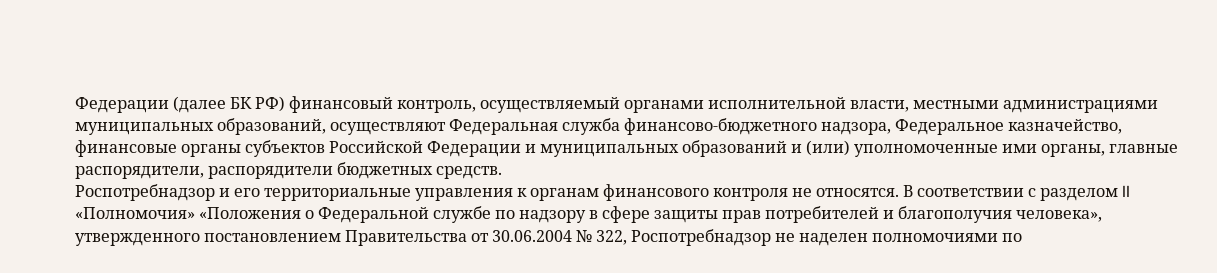Федерации (далее БК РФ) финансовый контроль, осуществляемый органами исполнительной власти, местными администрациями муниципальных образований, осуществляют Федеральная служба финансово-бюджетного надзора, Федеральное казначейство, финансовые органы субъектов Российской Федерации и муниципальных образований и (или) уполномоченные ими органы, главные распорядители, распорядители бюджетных средств.
Роспотребнадзор и его территориальные управления к органам финансового контроля не относятся. В соответствии с разделом II «Полномочия» «Положения о Федеральной службе по надзору в сфере защиты прав потребителей и благополучия человека», утвержденного постановлением Правительства от 30.06.2004 № 322, Роспотребнадзор не наделен полномочиями по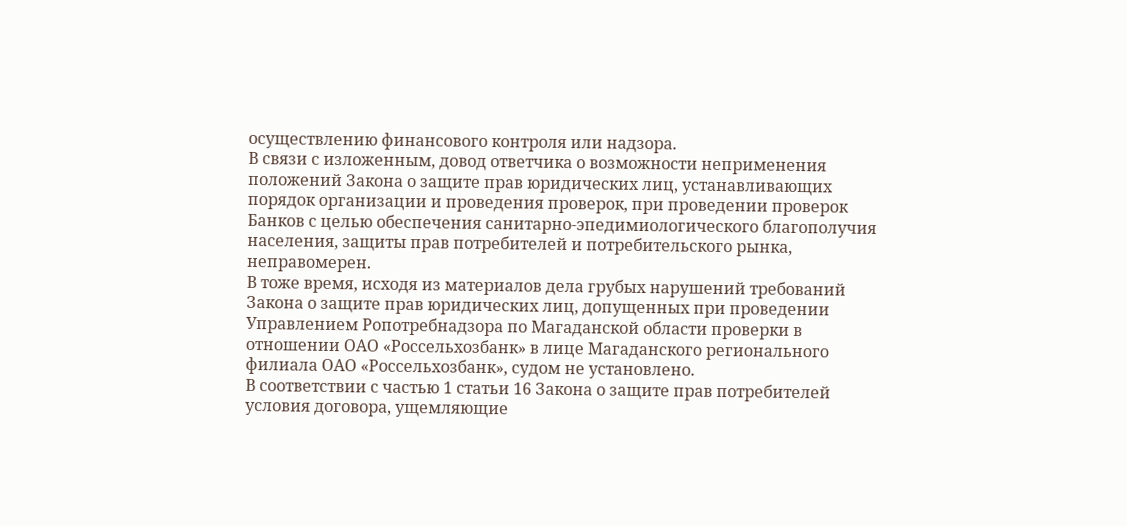осуществлению финансового контроля или надзора.
В связи с изложенным, довод ответчика о возможности неприменения положений Закона о защите прав юридических лиц, устанавливающих порядок организации и проведения проверок, при проведении проверок Банков с целью обеспечения санитарно-эпедимиологического благополучия населения, защиты прав потребителей и потребительского рынка, неправомерен.
В тоже время, исходя из материалов дела грубых нарушений требований Закона о защите прав юридических лиц, допущенных при проведении Управлением Ропотребнадзора по Магаданской области проверки в отношении ОАО «Россельхозбанк» в лице Магаданского регионального филиала ОАО «Россельхозбанк», судом не установлено.
В соответствии с частью 1 статьи 16 Закона о защите прав потребителей условия договора, ущемляющие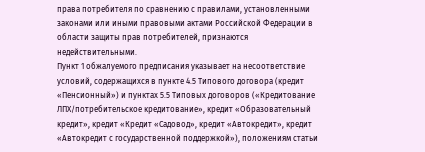права потребителя по сравнению с правилами, установленными законами или иными правовыми актами Российской Федерации в области защиты прав потребителей, признаются недействительными.
Пункт 1 обжалуемого предписания указывает на несоответствие условий, содержащихся в пункте 4.5 Типового договора (кредит «Пенсионный») и пунктах 5.5 Типовых договоров («Кредитование ЛПХ/потребительское кредитование», кредит «Образовательный кредит», кредит «Кредит «Садовод», кредит «Автокредит», кредит «Автокредит с государственной поддержкой»), положениям статьи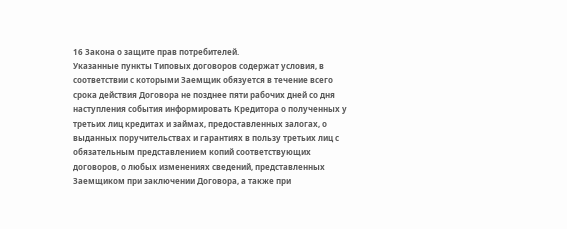16 Закона о защите прав потребителей.
Указанные пункты Типовых договоров содержат условия, в соответствии с которыми Заемщик обязуется в течение всего срока действия Договора не позднее пяти рабочих дней со дня наступления события информировать Кредитора о полученных у третьих лиц кредитах и займах, предоставленных залогах, о выданных поручительствах и гарантиях в пользу третьих лиц с обязательным представлением копий соответствующих договоров, о любых изменениях сведений, представленных Заемщиком при заключении Договора, а также при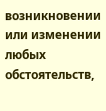возникновении или изменении любых обстоятельств,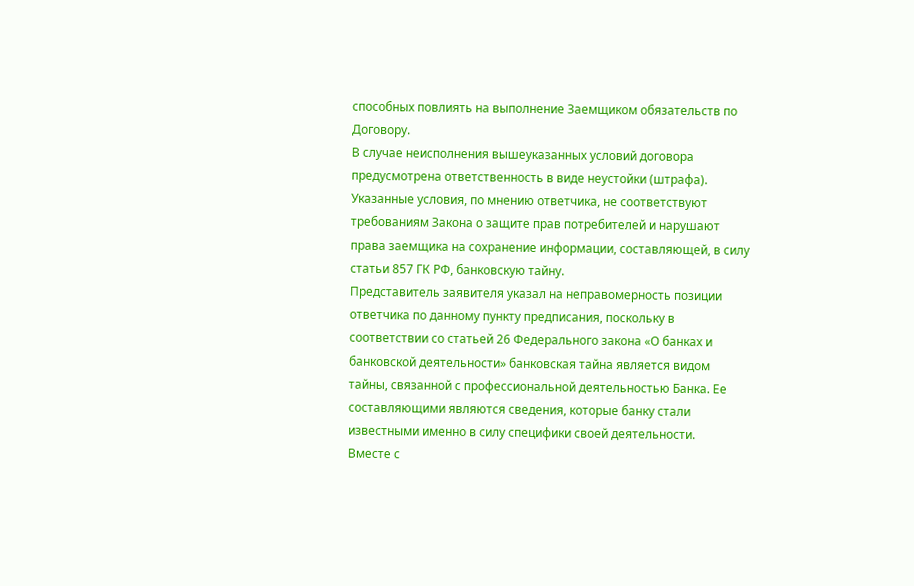способных повлиять на выполнение Заемщиком обязательств по Договору.
В случае неисполнения вышеуказанных условий договора предусмотрена ответственность в виде неустойки (штрафа).
Указанные условия, по мнению ответчика, не соответствуют требованиям Закона о защите прав потребителей и нарушают права заемщика на сохранение информации, составляющей, в силу статьи 857 ГК РФ, банковскую тайну.
Представитель заявителя указал на неправомерность позиции ответчика по данному пункту предписания, поскольку в соответствии со статьей 26 Федерального закона «О банках и банковской деятельности» банковская тайна является видом тайны, связанной с профессиональной деятельностью Банка. Ее составляющими являются сведения, которые банку стали известными именно в силу специфики своей деятельности.
Вместе с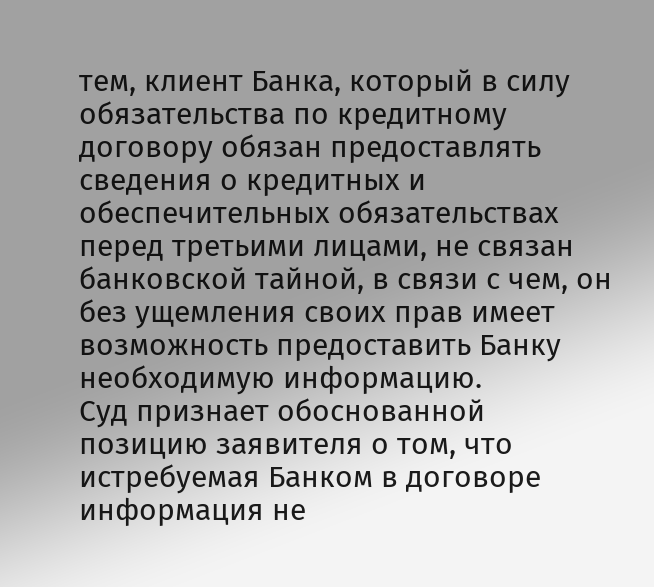тем, клиент Банка, который в силу обязательства по кредитному договору обязан предоставлять сведения о кредитных и обеспечительных обязательствах перед третьими лицами, не связан банковской тайной, в связи с чем, он без ущемления своих прав имеет возможность предоставить Банку необходимую информацию.
Суд признает обоснованной позицию заявителя о том, что истребуемая Банком в договоре информация не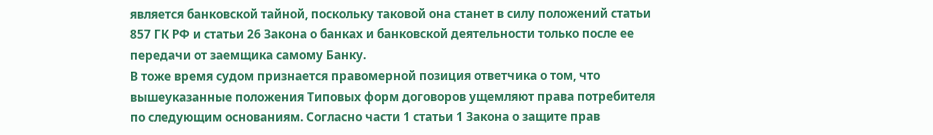является банковской тайной, поскольку таковой она станет в силу положений статьи 857 ГК РФ и статьи 26 Закона о банках и банковской деятельности только после ее передачи от заемщика самому Банку.
В тоже время судом признается правомерной позиция ответчика о том, что вышеуказанные положения Типовых форм договоров ущемляют права потребителя по следующим основаниям. Согласно части 1 статьи 1 Закона о защите прав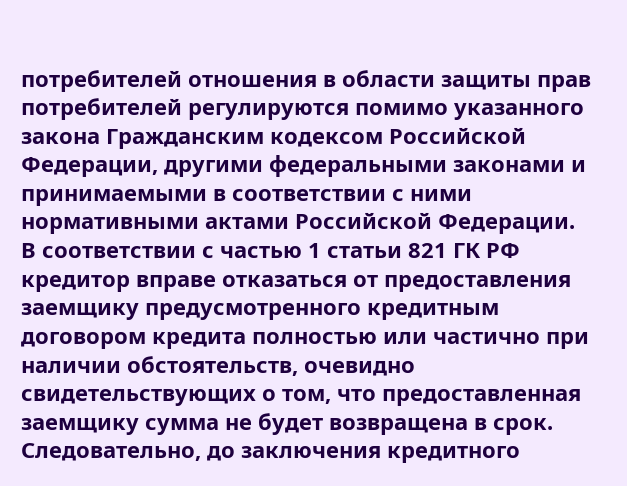потребителей отношения в области защиты прав потребителей регулируются помимо указанного закона Гражданским кодексом Российской Федерации, другими федеральными законами и принимаемыми в соответствии с ними нормативными актами Российской Федерации.
В соответствии с частью 1 статьи 821 ГК РФ кредитор вправе отказаться от предоставления заемщику предусмотренного кредитным договором кредита полностью или частично при наличии обстоятельств, очевидно свидетельствующих о том, что предоставленная заемщику сумма не будет возвращена в срок. Следовательно, до заключения кредитного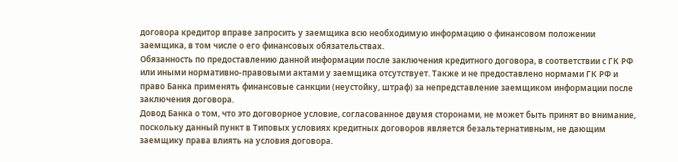договора кредитор вправе запросить у заемщика всю необходимую информацию о финансовом положении заемщика, в том числе о его финансовых обязательствах.
Обязанность по предоставлению данной информации после заключения кредитного договора, в соответствии с ГК РФ или иными нормативно-правовыми актами у заемщика отсутствует. Также и не предоставлено нормами ГК РФ и право Банка применять финансовые санкции (неустойку, штраф) за непредставление заемщиком информации после заключения договора.
Довод Банка о том, что это договорное условие, согласованное двумя сторонами, не может быть принят во внимание, поскольку данный пункт в Типовых условиях кредитных договоров является безальтернативным, не дающим заемщику права влиять на условия договора.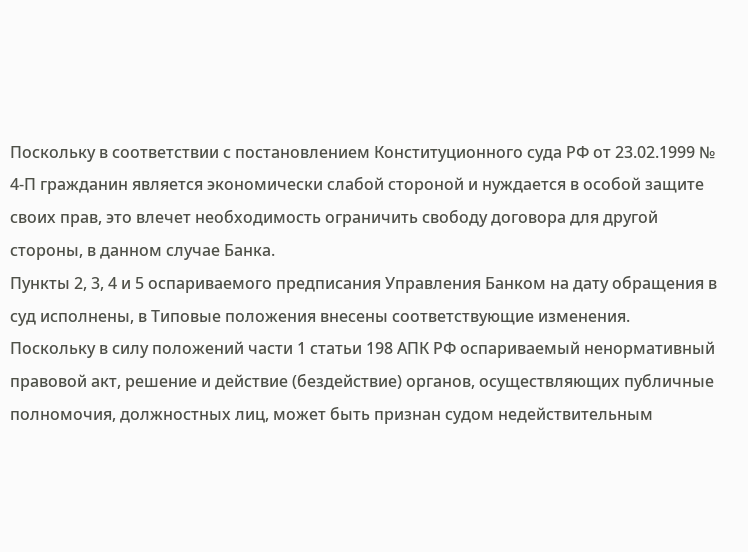Поскольку в соответствии с постановлением Конституционного суда РФ от 23.02.1999 № 4-П гражданин является экономически слабой стороной и нуждается в особой защите своих прав, это влечет необходимость ограничить свободу договора для другой стороны, в данном случае Банка.
Пункты 2, 3, 4 и 5 оспариваемого предписания Управления Банком на дату обращения в суд исполнены, в Типовые положения внесены соответствующие изменения.
Поскольку в силу положений части 1 статьи 198 АПК РФ оспариваемый ненормативный правовой акт, решение и действие (бездействие) органов, осуществляющих публичные полномочия, должностных лиц, может быть признан судом недействительным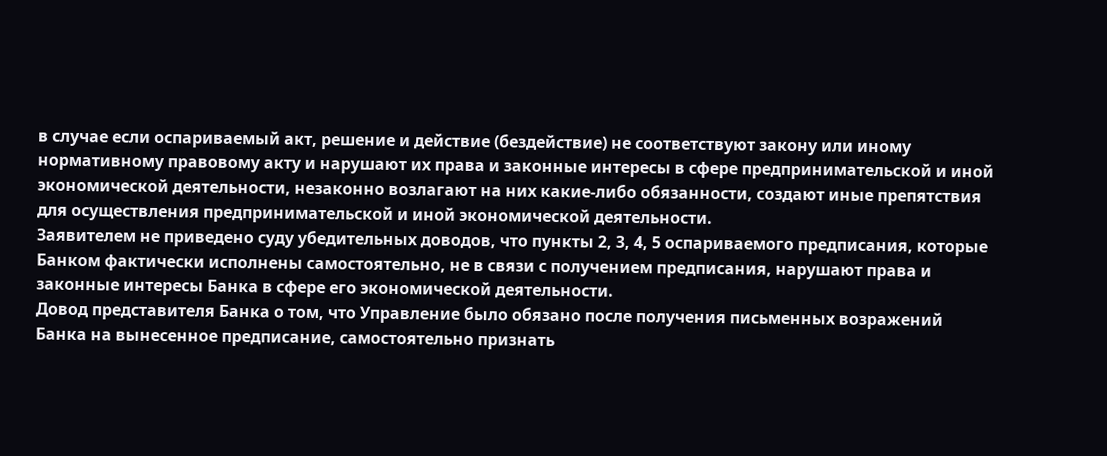в случае если оспариваемый акт, решение и действие (бездействие) не соответствуют закону или иному нормативному правовому акту и нарушают их права и законные интересы в сфере предпринимательской и иной экономической деятельности, незаконно возлагают на них какие-либо обязанности, создают иные препятствия для осуществления предпринимательской и иной экономической деятельности.
Заявителем не приведено суду убедительных доводов, что пункты 2, 3, 4, 5 оспариваемого предписания, которые Банком фактически исполнены самостоятельно, не в связи с получением предписания, нарушают права и законные интересы Банка в сфере его экономической деятельности.
Довод представителя Банка о том, что Управление было обязано после получения письменных возражений Банка на вынесенное предписание, самостоятельно признать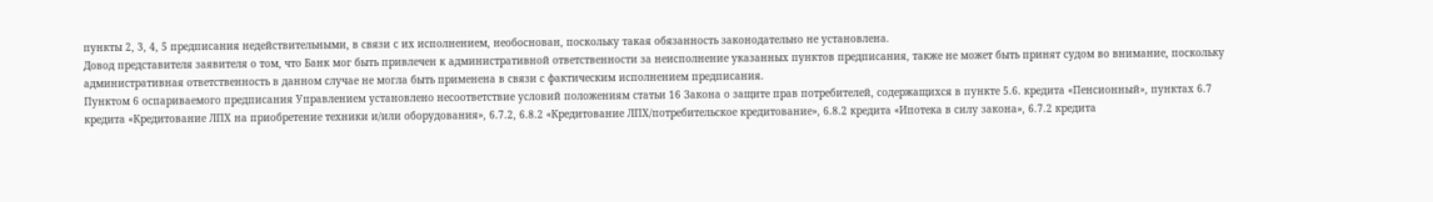пункты 2, 3, 4, 5 предписания недействительными, в связи с их исполнением, необоснован, поскольку такая обязанность законодательно не установлена.
Довод представителя заявителя о том, что Банк мог быть привлечен к административной ответственности за неисполнение указанных пунктов предписания, также не может быть принят судом во внимание, поскольку административная ответственность в данном случае не могла быть применена в связи с фактическим исполнением предписания.
Пунктом 6 оспариваемого предписания Управлением установлено несоответствие условий положениям статьи 16 Закона о защите прав потребителей, содержащихся в пункте 5.6. кредита «Пенсионный», пунктах 6.7 кредита «Кредитование ЛПХ на приобретение техники и/или оборудования», 6.7.2, 6.8.2 «Кредитование ЛПХ/потребительское кредитование», 6.8.2 кредита «Ипотека в силу закона», 6.7.2 кредита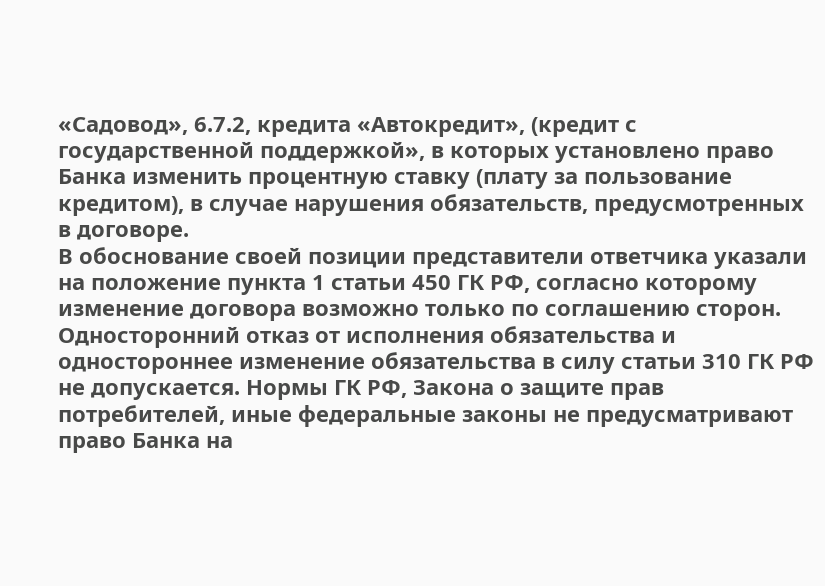«Садовод», 6.7.2, кредита «Автокредит», (кредит с государственной поддержкой», в которых установлено право Банка изменить процентную ставку (плату за пользование кредитом), в случае нарушения обязательств, предусмотренных в договоре.
В обоснование своей позиции представители ответчика указали на положение пункта 1 статьи 450 ГК РФ, согласно которому изменение договора возможно только по соглашению сторон. Односторонний отказ от исполнения обязательства и одностороннее изменение обязательства в силу статьи 310 ГК РФ не допускается. Нормы ГК РФ, Закона о защите прав потребителей, иные федеральные законы не предусматривают право Банка на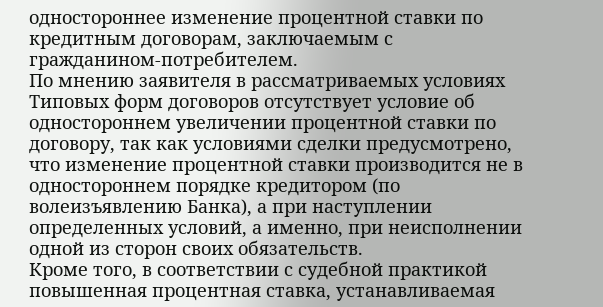одностороннее изменение процентной ставки по кредитным договорам, заключаемым с гражданином-потребителем.
По мнению заявителя в рассматриваемых условиях Типовых форм договоров отсутствует условие об одностороннем увеличении процентной ставки по договору, так как условиями сделки предусмотрено, что изменение процентной ставки производится не в одностороннем порядке кредитором (по волеизъявлению Банка), а при наступлении определенных условий, а именно, при неисполнении одной из сторон своих обязательств.
Кроме того, в соответствии с судебной практикой повышенная процентная ставка, устанавливаемая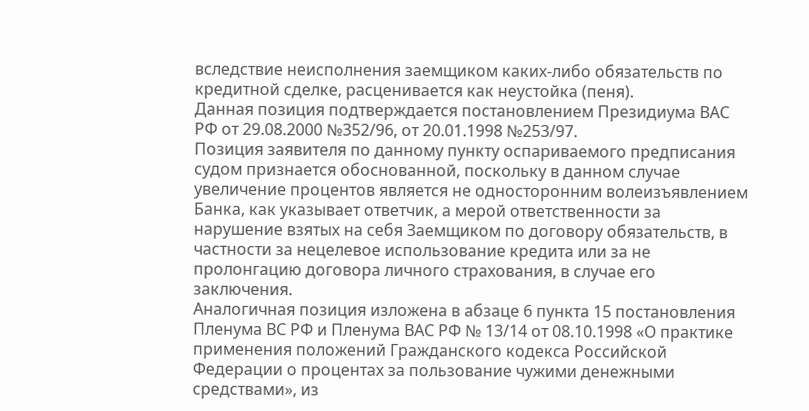вследствие неисполнения заемщиком каких-либо обязательств по кредитной сделке, расценивается как неустойка (пеня).
Данная позиция подтверждается постановлением Президиума ВАС РФ от 29.08.2000 №352/96, от 20.01.1998 №253/97.
Позиция заявителя по данному пункту оспариваемого предписания судом признается обоснованной, поскольку в данном случае увеличение процентов является не односторонним волеизъявлением Банка, как указывает ответчик, а мерой ответственности за нарушение взятых на себя Заемщиком по договору обязательств, в частности за нецелевое использование кредита или за не пролонгацию договора личного страхования, в случае его заключения.
Аналогичная позиция изложена в абзаце 6 пункта 15 постановления Пленума ВС РФ и Пленума ВАС РФ № 13/14 от 08.10.1998 «О практике применения положений Гражданского кодекса Российской Федерации о процентах за пользование чужими денежными средствами», из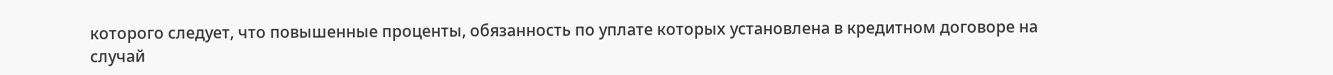которого следует, что повышенные проценты, обязанность по уплате которых установлена в кредитном договоре на случай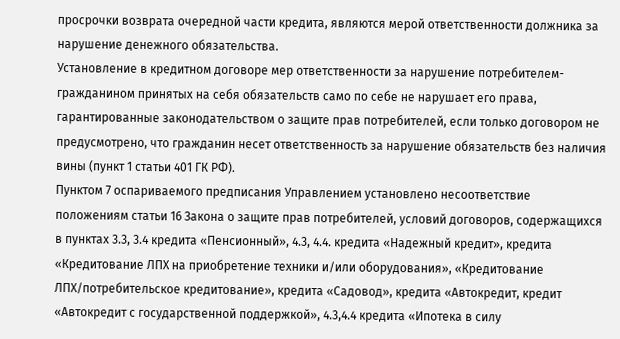просрочки возврата очередной части кредита, являются мерой ответственности должника за нарушение денежного обязательства.
Установление в кредитном договоре мер ответственности за нарушение потребителем-гражданином принятых на себя обязательств само по себе не нарушает его права, гарантированные законодательством о защите прав потребителей, если только договором не предусмотрено, что гражданин несет ответственность за нарушение обязательств без наличия вины (пункт 1 статьи 401 ГК РФ).
Пунктом 7 оспариваемого предписания Управлением установлено несоответствие положениям статьи 16 Закона о защите прав потребителей, условий договоров, содержащихся в пунктах 3.3, 3.4 кредита «Пенсионный», 4.3, 4.4. кредита «Надежный кредит», кредита «Кредитование ЛПХ на приобретение техники и/или оборудования», «Кредитование ЛПХ/потребительское кредитование», кредита «Садовод», кредита «Автокредит, кредит «Автокредит с государственной поддержкой», 4.3,4.4 кредита «Ипотека в силу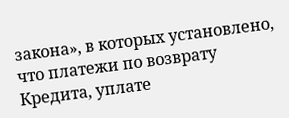закона», в которых установлено, что платежи по возврату Кредита, уплате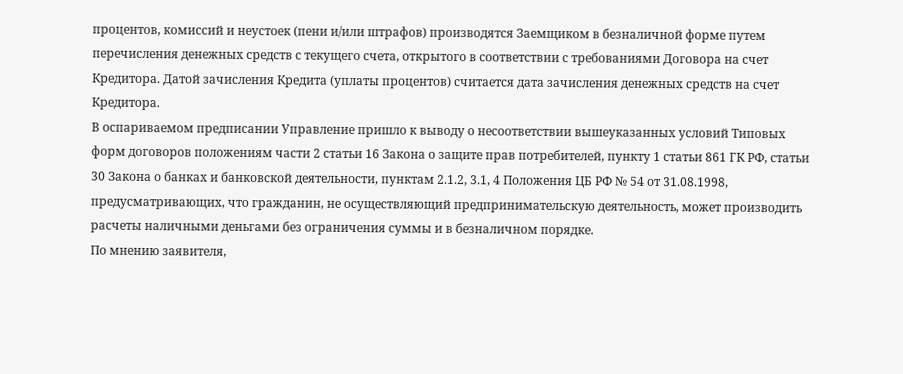процентов, комиссий и неустоек (пени и/или штрафов) производятся Заемщиком в безналичной форме путем перечисления денежных средств с текущего счета, открытого в соответствии с требованиями Договора на счет Кредитора. Датой зачисления Кредита (уплаты процентов) считается дата зачисления денежных средств на счет Кредитора.
В оспариваемом предписании Управление пришло к выводу о несоответствии вышеуказанных условий Типовых форм договоров положениям части 2 статьи 16 Закона о защите прав потребителей, пункту 1 статьи 861 ГК РФ, статьи 30 Закона о банках и банковской деятельности, пунктам 2.1.2, 3.1, 4 Положения ЦБ РФ № 54 от 31.08.1998, предусматривающих, что гражданин, не осуществляющий предпринимательскую деятельность, может производить расчеты наличными деньгами без ограничения суммы и в безналичном порядке.
По мнению заявителя,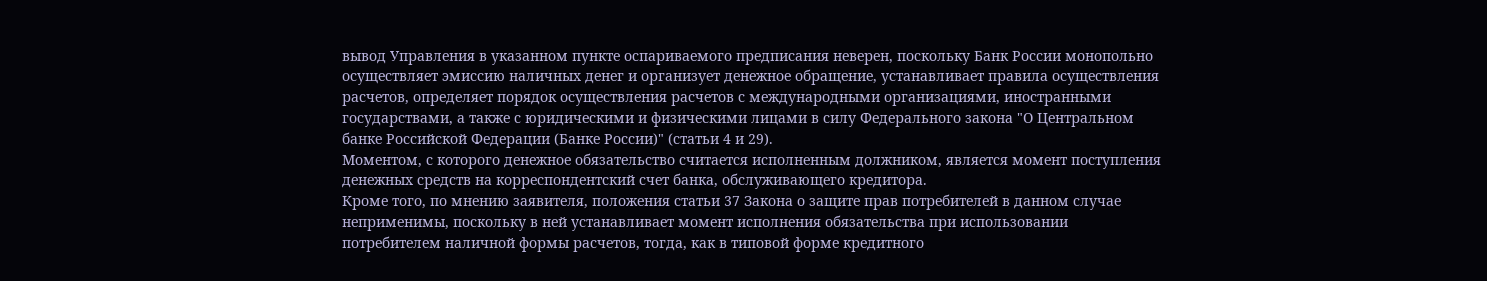вывод Управления в указанном пункте оспариваемого предписания неверен, поскольку Банк России монопольно осуществляет эмиссию наличных денег и организует денежное обращение, устанавливает правила осуществления расчетов, определяет порядок осуществления расчетов с международными организациями, иностранными государствами, а также с юридическими и физическими лицами в силу Федерального закона "О Центральном банке Российской Федерации (Банке России)" (статьи 4 и 29).
Моментом, с которого денежное обязательство считается исполненным должником, является момент поступления денежных средств на корреспондентский счет банка, обслуживающего кредитора.
Кроме того, по мнению заявителя, положения статьи 37 Закона о защите прав потребителей в данном случае неприменимы, поскольку в ней устанавливает момент исполнения обязательства при использовании потребителем наличной формы расчетов, тогда, как в типовой форме кредитного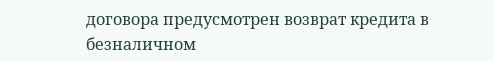договора предусмотрен возврат кредита в безналичном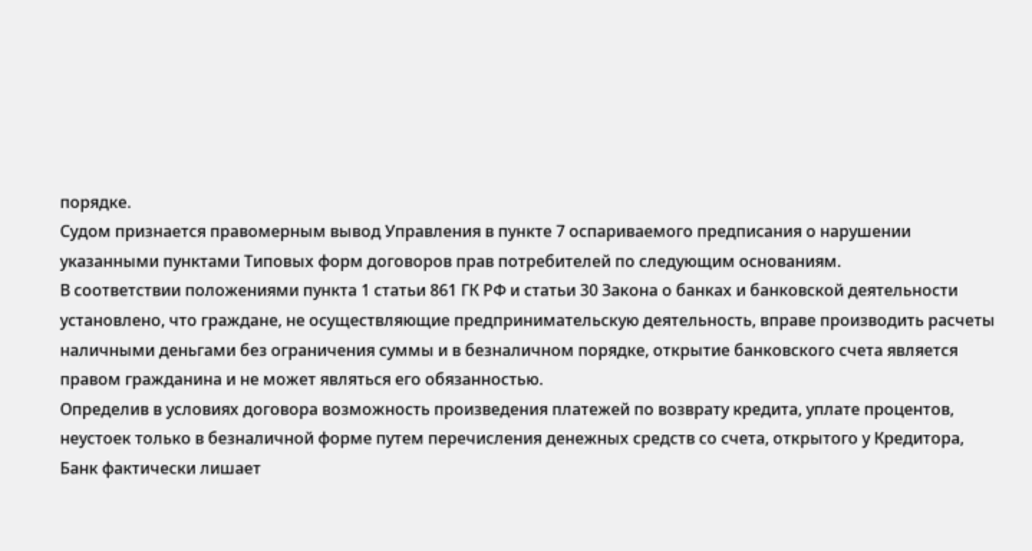порядке.
Судом признается правомерным вывод Управления в пункте 7 оспариваемого предписания о нарушении указанными пунктами Типовых форм договоров прав потребителей по следующим основаниям.
В соответствии положениями пункта 1 статьи 861 ГК РФ и статьи 30 Закона о банках и банковской деятельности установлено, что граждане, не осуществляющие предпринимательскую деятельность, вправе производить расчеты наличными деньгами без ограничения суммы и в безналичном порядке, открытие банковского счета является правом гражданина и не может являться его обязанностью.
Определив в условиях договора возможность произведения платежей по возврату кредита, уплате процентов, неустоек только в безналичной форме путем перечисления денежных средств со счета, открытого у Кредитора, Банк фактически лишает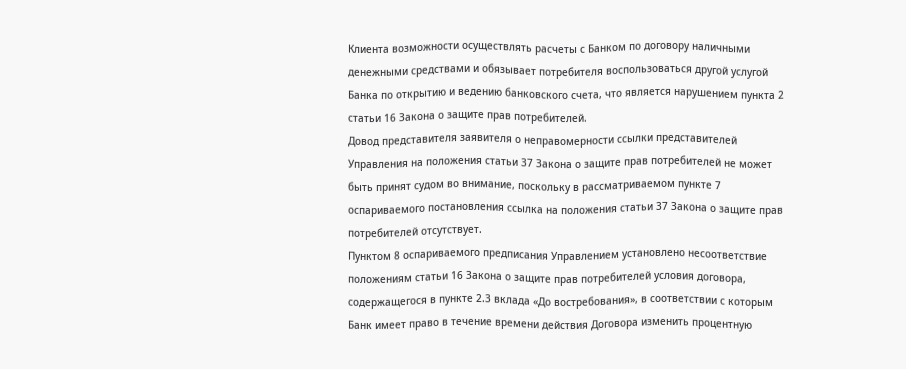Клиента возможности осуществлять расчеты с Банком по договору наличными денежными средствами и обязывает потребителя воспользоваться другой услугой Банка по открытию и ведению банковского счета, что является нарушением пункта 2 статьи 16 Закона о защите прав потребителей.
Довод представителя заявителя о неправомерности ссылки представителей Управления на положения статьи 37 Закона о защите прав потребителей не может быть принят судом во внимание, поскольку в рассматриваемом пункте 7 оспариваемого постановления ссылка на положения статьи 37 Закона о защите прав потребителей отсутствует.
Пунктом 8 оспариваемого предписания Управлением установлено несоответствие положениям статьи 16 Закона о защите прав потребителей условия договора, содержащегося в пункте 2.3 вклада «До востребования», в соответствии с которым Банк имеет право в течение времени действия Договора изменить процентную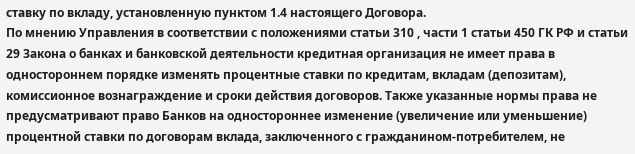ставку по вкладу, установленную пунктом 1.4 настоящего Договора.
По мнению Управления в соответствии с положениями статьи 310 , части 1 статьи 450 ГК РФ и статьи 29 Закона о банках и банковской деятельности кредитная организация не имеет права в одностороннем порядке изменять процентные ставки по кредитам, вкладам (депозитам), комиссионное вознаграждение и сроки действия договоров. Также указанные нормы права не предусматривают право Банков на одностороннее изменение (увеличение или уменьшение) процентной ставки по договорам вклада, заключенного с гражданином-потребителем, не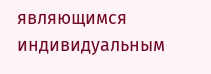являющимся индивидуальным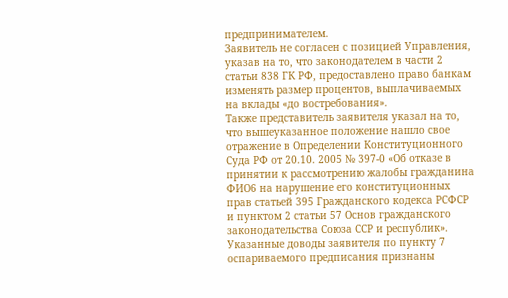предпринимателем.
Заявитель не согласен с позицией Управления, указав на то, что законодателем в части 2 статьи 838 ГК РФ, предоставлено право банкам изменять размер процентов, выплачиваемых на вклады «до востребования».
Также представитель заявителя указал на то, что вышеуказанное положение нашло свое отражение в Определении Конституционного Суда РФ от 20.10. 2005 № 397-0 «Об отказе в принятии к рассмотрению жалобы гражданина ФИО6 на нарушение его конституционных прав статьей 395 Гражданского кодекса РСФСР и пунктом 2 статьи 57 Основ гражданского законодательства Союза ССР и республик».
Указанные доводы заявителя по пункту 7 оспариваемого предписания признаны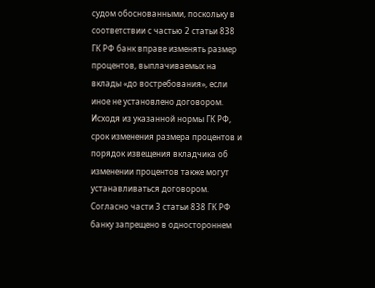судом обоснованными, поскольку в соответствии с частью 2 статьи 838 ГК РФ банк вправе изменять размер процентов, выплачиваемых на вклады «до востребования», если иное не установлено договором.
Исходя из указанной нормы ГК РФ, срок изменения размера процентов и порядок извещения вкладчика об изменении процентов также могут устанавливаться договором.
Согласно части 3 статьи 838 ГК РФ банку запрещено в одностороннем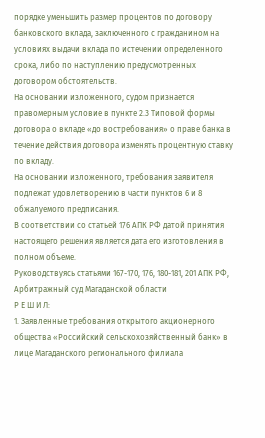порядке уменьшить размер процентов по договору банковского вклада, заключенного с гражданином на условиях выдачи вклада по истечении определенного срока, либо по наступлению предусмотренных договором обстоятельств.
На основании изложенного, судом признается правомерным условие в пункте 2.3 Типовой формы договора о вкладе «до востребования» о праве банка в течение действия договора изменять процентную ставку по вкладу.
На основании изложенного, требования заявителя подлежат удовлетворению в части пунктов 6 и 8 обжалуемого предписания.
В соответствии со статьей 176 АПК РФ датой принятия настоящего решения является дата его изготовления в полном объеме.
Руководствуясь статьями 167-170, 176, 180-181, 201 АПК РФ, Арбитражный суд Магаданской области
Р Е Ш И Л:
1. Заявленные требования открытого акционерного общества «Российский сельскохозяйственный банк» в лице Магаданского регионального филиала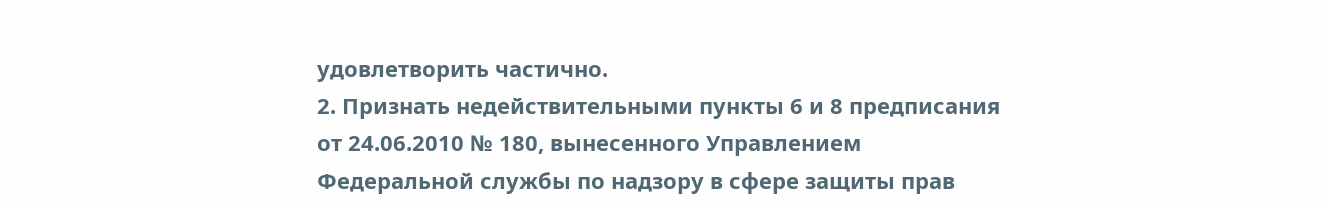удовлетворить частично.
2. Признать недействительными пункты 6 и 8 предписания от 24.06.2010 № 180, вынесенного Управлением Федеральной службы по надзору в сфере защиты прав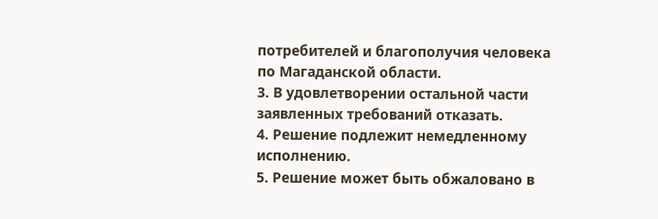потребителей и благополучия человека по Магаданской области.
3. В удовлетворении остальной части заявленных требований отказать.
4. Решение подлежит немедленному исполнению.
5. Решение может быть обжаловано в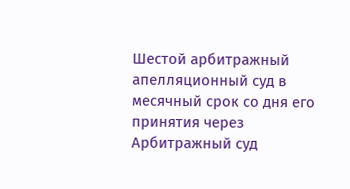Шестой арбитражный апелляционный суд в месячный срок со дня его принятия через Арбитражный суд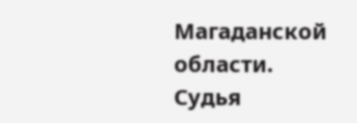Магаданской области.
Судья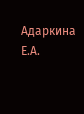Адаркина Е.А.